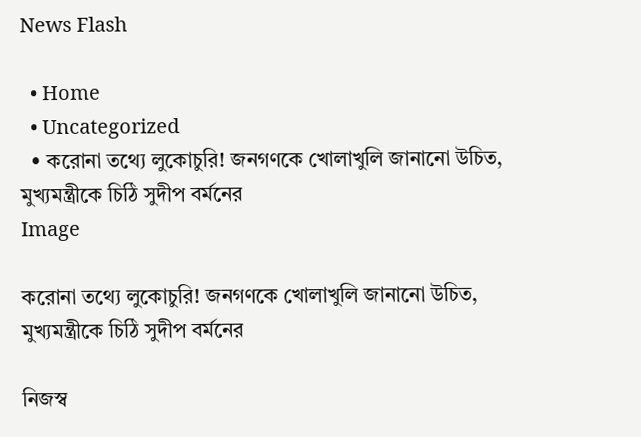News Flash

  • Home
  • Uncategorized
  • করোনা তথ্যে লুকোচুরি! জনগণকে খোলাখুলি জানানো উচিত, মুখ্যমন্ত্রীকে চিঠি সুদীপ বর্মনের
Image

করোনা তথ্যে লুকোচুরি! জনগণকে খোলাখুলি জানানো উচিত, মুখ্যমন্ত্রীকে চিঠি সুদীপ বর্মনের

নিজস্ব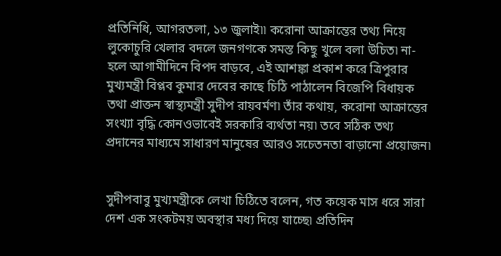প্রতিনিধি, আগরতলা, ১৩ জুলাই৷৷ করোনা আক্রান্তের তথ্য নিয়ে লুকোচুরি খেলার বদলে জনগণকে সমস্ত কিছু খুলে বলা উচিত৷ না-হলে আগামীদিনে বিপদ বাড়বে, এই আশঙ্কা প্রকাশ করে ত্রিপুরার মুখ্যমন্ত্রী বিপ্লব কুমার দেবের কাছে চিঠি পাঠালেন বিজেপি বিধায়ক তথা প্রাক্তন স্বাস্থ্যমন্ত্রী সুদীপ রায়বর্মণ৷ তাঁর কথায়, করোনা আক্রান্তের সংখ্যা বৃদ্ধি কোনওভাবেই সরকারি ব্যর্থতা নয়৷ তবে সঠিক তথ্য প্রদানের মাধ্যমে সাধারণ মানুষের আরও সচেতনতা বাড়ানো প্রয়োজন৷


সুদীপবাবু মুখ্যমন্ত্রীকে লেখা চিঠিতে বলেন, গত কয়েক মাস ধরে সারা দেশ এক সংকটময় অবস্থার মধ্য দিয়ে যাচ্ছে৷ প্রতিদিন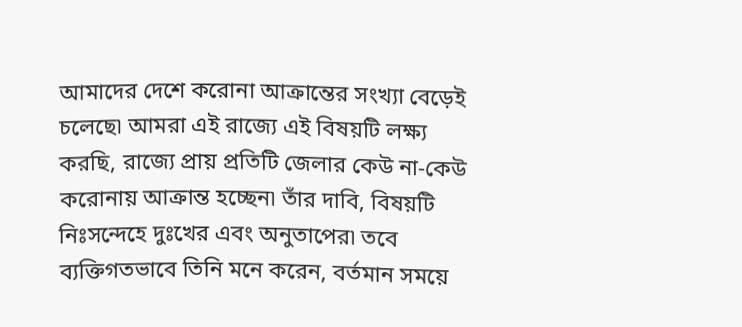আমাদের দেশে করোনা আক্রান্তের সংখ্যা বেড়েই চলেছে৷ আমরা এই রাজ্যে এই বিষয়টি লক্ষ্য করছি, রাজ্যে প্রায় প্রতিটি জেলার কেউ না-কেউ করোনায় আক্রান্ত হচ্ছেন৷ তাঁর দাবি, বিষয়টি নিঃসন্দেহে দুঃখের এবং অনুতাপের৷ তবে ব্যক্তিগতভাবে তিনি মনে করেন, বর্তমান সময়ে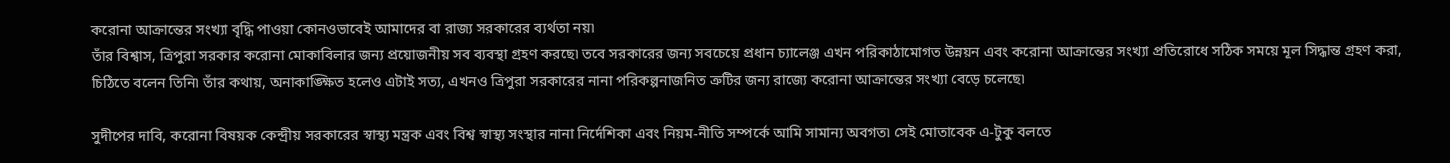করোনা আক্রান্তের সংখ্যা বৃদ্ধি পাওয়া কোনওভাবেই আমাদের বা রাজ্য সরকারের ব্যর্থতা নয়৷
তাঁর বিশ্বাস, ত্রিপুরা সরকার করোনা মোকাবিলার জন্য প্রয়োজনীয় সব ব্যবস্থা গ্রহণ করছে৷ তবে সরকারের জন্য সবচেয়ে প্রধান চ্যালেঞ্জ এখন পরিকাঠামোগত উন্নয়ন এবং করোনা আক্রান্তের সংখ্যা প্রতিরোধে সঠিক সময়ে মূল সিদ্ধান্ত গ্রহণ করা, চিঠিতে বলেন তিনি৷ তাঁর কথায়, অনাকাঙ্ক্ষিত হলেও এটাই সত্য, এখনও ত্রিপুরা সরকারের নানা পরিকল্পনাজনিত ত্রুটির জন্য রাজ্যে করোনা আক্রান্তের সংখ্যা বেড়ে চলেছে৷

সুদীপের দাবি, করোনা বিষয়ক কেন্দ্রীয় সরকারের স্বাস্থ্য মন্ত্রক এবং বিশ্ব স্বাস্থ্য সংস্থার নানা নির্দেশিকা এবং নিয়ম-নীতি সম্পর্কে আমি সামান্য অবগত৷ সেই মোতাবেক এ-টুকু বলতে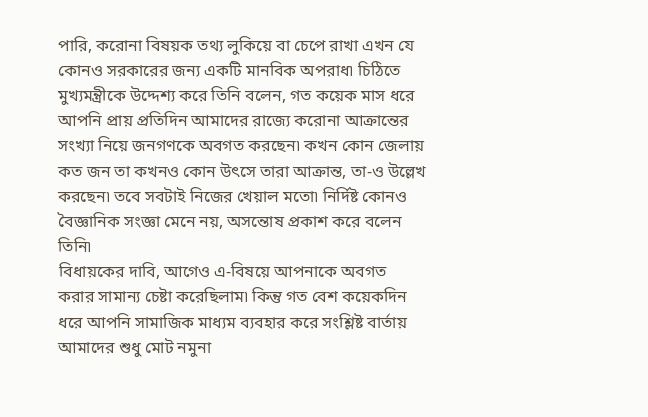পারি, করোনা বিষয়ক তথ্য লুকিয়ে বা চেপে রাখা এখন যে কোনও সরকারের জন্য একটি মানবিক অপরাধ৷ চিঠিতে মুখ্যমন্ত্রীকে উদ্দেশ্য করে তিনি বলেন, গত কয়েক মাস ধরে আপনি প্রায় প্রতিদিন আমাদের রাজ্যে করোনা আক্রান্তের সংখ্যা নিয়ে জনগণকে অবগত করছেন৷ কখন কোন জেলায় কত জন তা কখনও কোন উৎসে তারা আক্রান্ত, তা-ও উল্লেখ করছেন৷ তবে সবটাই নিজের খেয়াল মতো৷ নির্দিষ্ট কোনও বৈজ্ঞানিক সংজ্ঞা মেনে নয়, অসন্তোষ প্রকাশ করে বলেন তিনি৷
বিধায়কের দাবি, আগেও এ-বিষয়ে আপনাকে অবগত করার সামান্য চেষ্টা করেছিলাম৷ কিন্তু গত বেশ কয়েকদিন ধরে আপনি সামাজিক মাধ্যম ব্যবহার করে সংশ্লিষ্ট বার্তায় আমাদের শুধু মোট নমুনা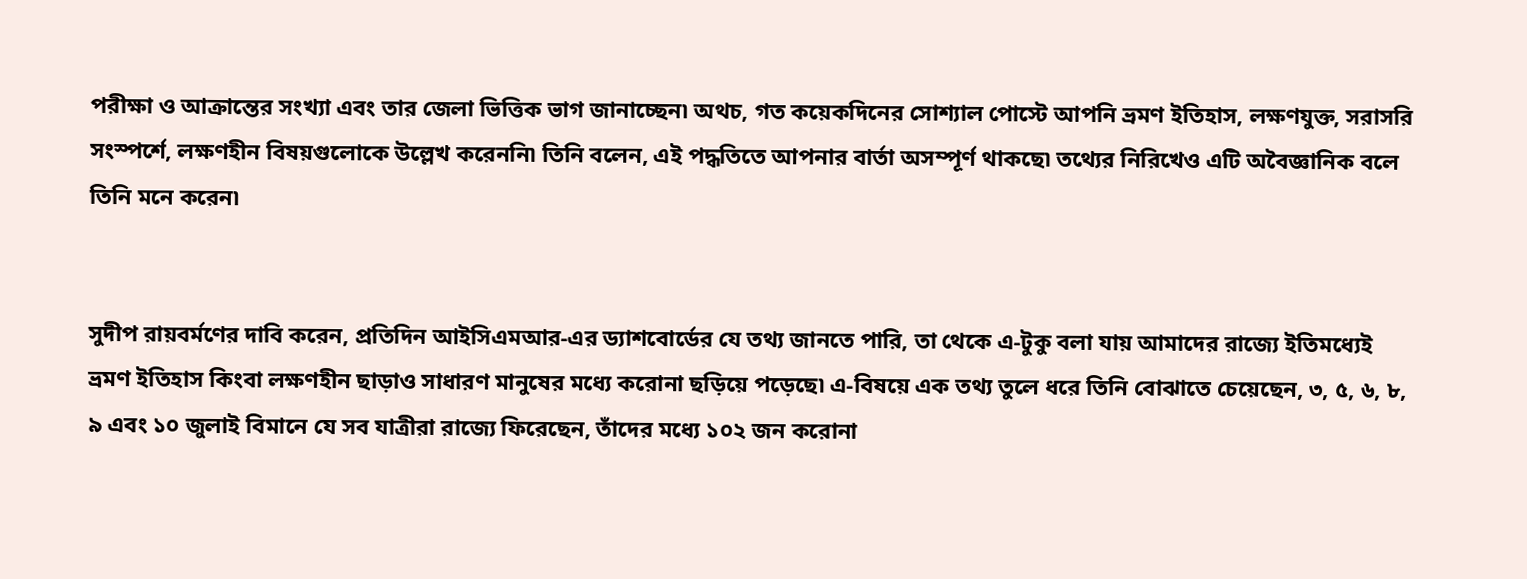পরীক্ষা ও আক্রান্তের সংখ্যা এবং তার জেলা ভিত্তিক ভাগ জানাচ্ছেন৷ অথচ, গত কয়েকদিনের সোশ্যাল পোস্টে আপনি ভ্রমণ ইতিহাস, লক্ষণযুক্ত, সরাসরি সংস্পর্শে, লক্ষণহীন বিষয়গুলোকে উল্লেখ করেননি৷ তিনি বলেন, এই পদ্ধতিতে আপনার বার্তা অসম্পূর্ণ থাকছে৷ তথ্যের নিরিখেও এটি অবৈজ্ঞানিক বলে তিনি মনে করেন৷


সুদীপ রায়বর্মণের দাবি করেন, প্রতিদিন আইসিএমআর-এর ড্যাশবোর্ডের যে তথ্য জানতে পারি, তা থেকে এ-টুকু বলা যায় আমাদের রাজ্যে ইতিমধ্যেই ভ্রমণ ইতিহাস কিংবা লক্ষণহীন ছাড়াও সাধারণ মানুষের মধ্যে করোনা ছড়িয়ে পড়েছে৷ এ-বিষয়ে এক তথ্য তুলে ধরে তিনি বোঝাতে চেয়েছেন, ৩, ৫, ৬, ৮, ৯ এবং ১০ জুলাই বিমানে যে সব যাত্রীরা রাজ্যে ফিরেছেন, তাঁদের মধ্যে ১০২ জন করোনা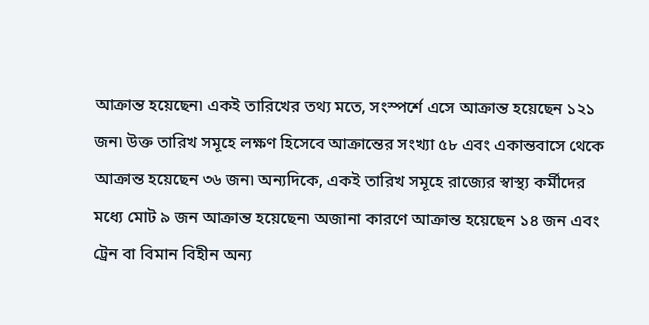আক্রান্ত হয়েছেন৷ একই তারিখের তথ্য মতে, সংস্পর্শে এসে আক্রান্ত হয়েছেন ১২১ জন৷ উক্ত তারিখ সমূহে লক্ষণ হিসেবে আক্রান্তের সংখ্যা ৫৮ এবং একান্তবাসে থেকে আক্রান্ত হয়েছেন ৩৬ জন৷ অন্যদিকে, একই তারিখ সমূহে রাজ্যের স্বাস্থ্য কর্মীদের মধ্যে মোট ৯ জন আক্রান্ত হয়েছেন৷ অজানা কারণে আক্রান্ত হয়েছেন ১৪ জন এবং ট্রেন বা বিমান বিহীন অন্য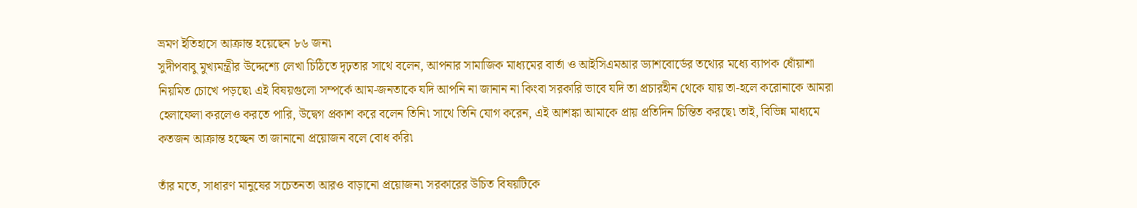ভ্রমণ ইতিহাসে আক্রান্ত হয়েছেন ৮৬ জন৷
সুদীপবাবু মুখ্যমন্ত্রীর উদ্দেশ্যে লেখা চিঠিতে দৃঢ়তার সাথে বলেন, আপনার সামাজিক মাধ্যমের বার্তা ও আইসিএমআর ড্যাশবোর্ডের তথ্যের মধ্যে ব্যাপক ধোঁয়াশা নিয়মিত চোখে পড়ছে৷ এই বিষয়গুলো সম্পর্কে আম-জনতাকে যদি আপনি না জানান না কিংবা সরকারি ভাবে যদি তা প্রচারহীন থেকে যায় তা-হলে করোনাকে আমরা হেলাফেলা করলেও করতে পারি, উদ্বেগ প্রকাশ করে বলেন তিনি৷ সাথে তিনি যোগ করেন, এই আশঙ্কা আমাকে প্রায় প্রতিদিন চিন্তিত করছে৷ তাই, বিভিন্ন মাধ্যমে কতজন আক্রান্ত হচ্ছেন তা জানানো প্রয়োজন বলে বোধ করি৷

তাঁর মতে, সাধারণ মানুষের সচেতনতা আরও বাড়ানো প্রয়োজন৷ সরকারের উচিত বিষয়টিকে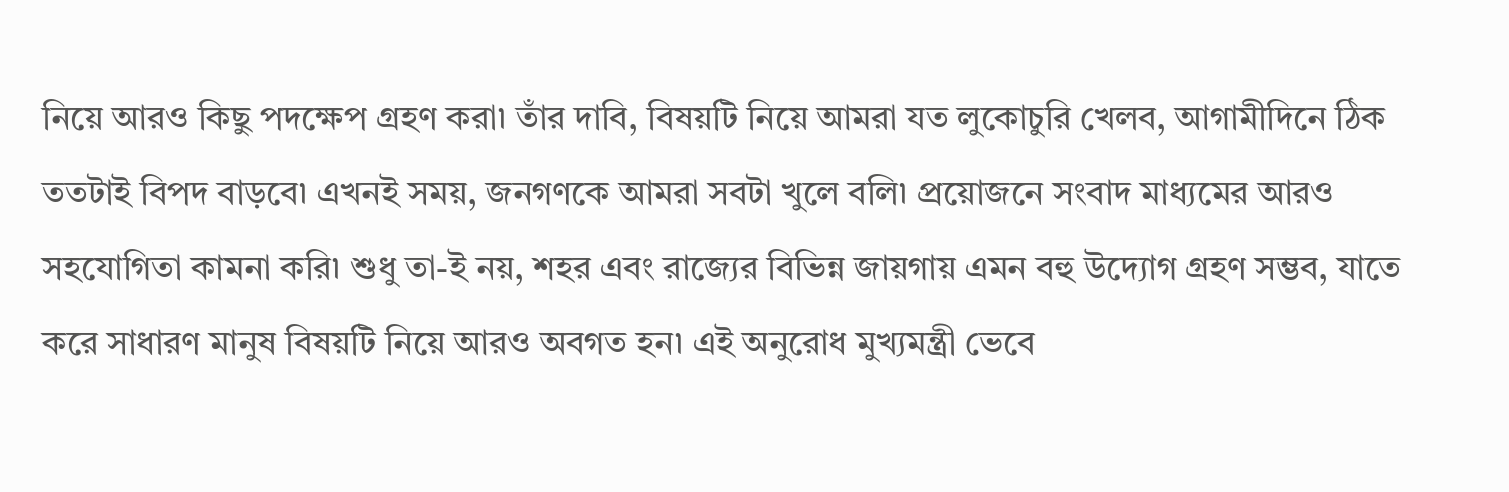নিয়ে আরও কিছু পদক্ষেপ গ্রহণ করা৷ তাঁর দাবি, বিষয়টি নিয়ে আমরা যত লুকোচুরি খেলব, আগামীদিনে ঠিক ততটাই বিপদ বাড়বে৷ এখনই সময়, জনগণকে আমরা সবটা খুলে বলি৷ প্রয়োজনে সংবাদ মাধ্যমের আরও সহযোগিতা কামনা করি৷ শুধু তা-ই নয়, শহর এবং রাজ্যের বিভিন্ন জায়গায় এমন বহু উদ্যোগ গ্রহণ সম্ভব, যাতে করে সাধারণ মানুষ বিষয়টি নিয়ে আরও অবগত হন৷ এই অনুরোধ মুখ্যমন্ত্রী ভেবে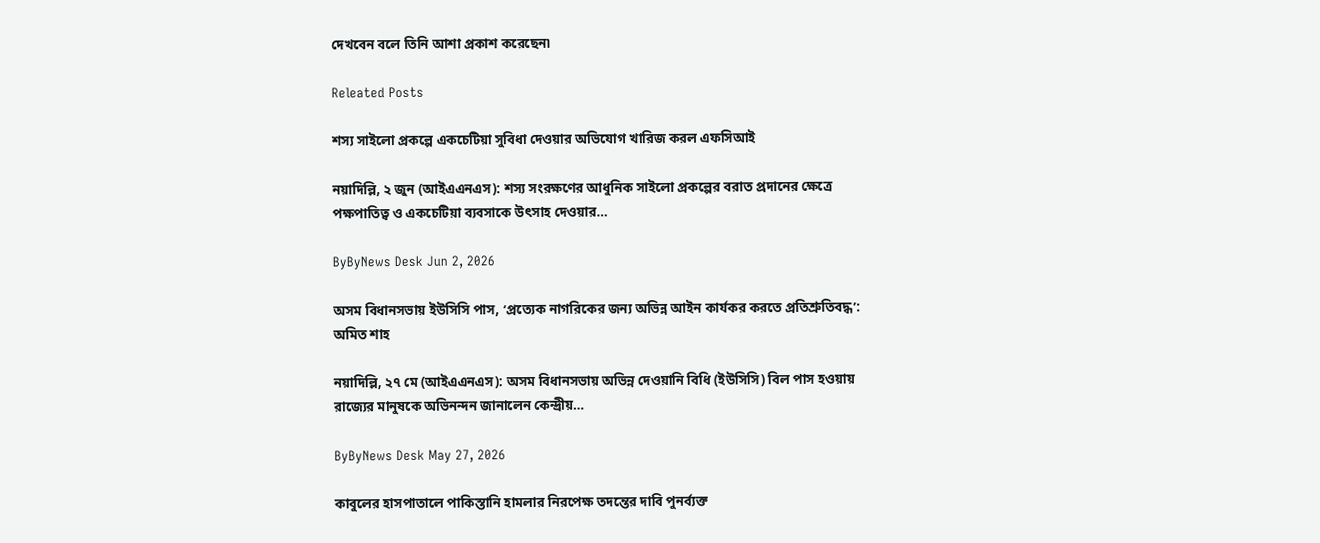দেখবেন বলে তিনি আশা প্রকাশ করেছেন৷

Releated Posts

শস্য সাইলো প্রকল্পে একচেটিয়া সুবিধা দেওয়ার অভিযোগ খারিজ করল এফসিআই

নয়াদিল্লি, ২ জুন (আইএএনএস): শস্য সংরক্ষণের আধুনিক সাইলো প্রকল্পের বরাত প্রদানের ক্ষেত্রে পক্ষপাতিত্ব ও একচেটিয়া ব্যবসাকে উৎসাহ দেওয়ার…

ByByNews Desk Jun 2, 2026

অসম বিধানসভায় ইউসিসি পাস, ‘প্রত্যেক নাগরিকের জন্য অভিন্ন আইন কার্যকর করতে প্রতিশ্রুতিবদ্ধ’: অমিত শাহ

নয়াদিল্লি, ২৭ মে (আইএএনএস): অসম বিধানসভায় অভিন্ন দেওয়ানি বিধি (ইউসিসি) বিল পাস হওয়ায় রাজ্যের মানুষকে অভিনন্দন জানালেন কেন্দ্রীয়…

ByByNews Desk May 27, 2026

কাবুলের হাসপাতালে পাকিস্তানি হামলার নিরপেক্ষ তদন্তের দাবি পুনর্ব্যক্ত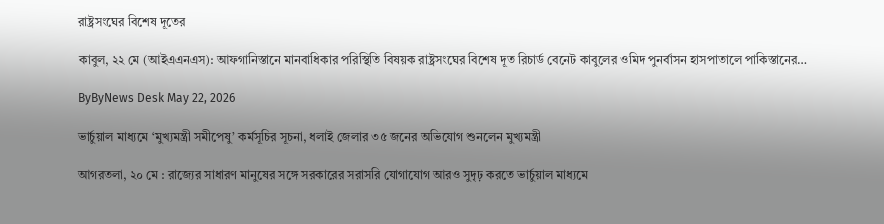রাষ্ট্রসংঘের বিশেষ দূতের

কাবুল, ২২ মে (আইএএনএস): আফগানিস্তানে মানবাধিকার পরিস্থিতি বিষয়ক রাষ্ট্রসংঘের বিশেষ দূত রিচার্ড বেনেট কাবুলের ওমিদ পুনর্বাসন হাসপাতালে পাকিস্তানের…

ByByNews Desk May 22, 2026

ভার্চুয়াল মাধ্যমে ‘মুখ্যমন্ত্রী সমীপেষু’ কর্মসূচির সূচনা, ধলাই জেলার ৩৫ জনের অভিযোগ শুনলেন মুখ্যমন্ত্রী

আগরতলা, ২০ মে : রাজ্যের সাধারণ মানুষের সঙ্গে সরকারের সরাসরি যোগাযোগ আরও সুদৃঢ় করতে ভার্চুয়াল মাধ্যমে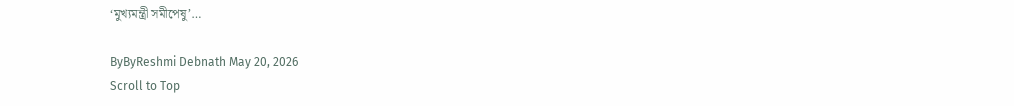‘মুখ্যমন্ত্রী সমীপেষু’…

ByByReshmi Debnath May 20, 2026
Scroll to Top